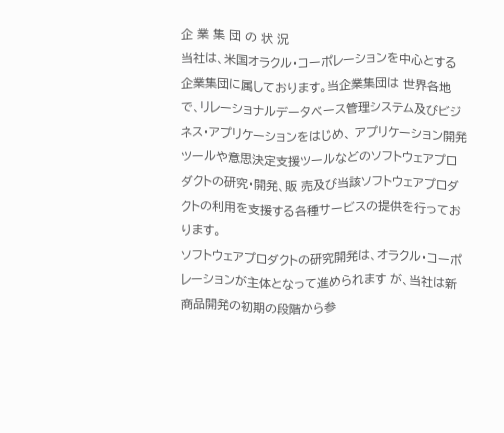企 業 集 団 の 状 況
当社は、米国オラクル・コーポレーションを中心とする企業集団に属しております。当企業集団は 世界各地で、リレーショナルデータベース管理システム及びビジネス・アプリケーションをはじめ、 アプリケーション開発ツールや意思決定支援ツールなどのソフトウェアプロダクトの研究・開発、販 売及び当該ソフトウェアプロダクトの利用を支援する各種サービスの提供を行っております。
ソフトウェアプロダクトの研究開発は、オラクル・コーポレーションが主体となって進められます が、当社は新商品開発の初期の段階から参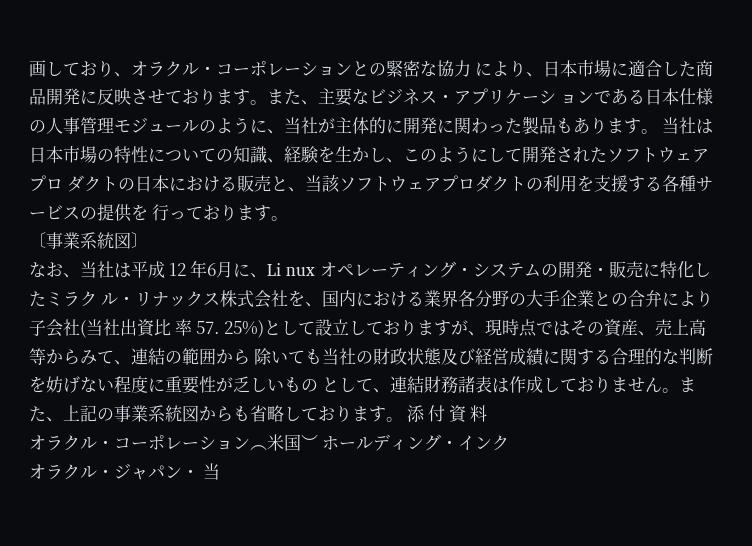画しており、オラクル・コーポレーションとの緊密な協力 により、日本市場に適合した商品開発に反映させております。また、主要なビジネス・アプリケーシ ョンである日本仕様の人事管理モジュールのように、当社が主体的に開発に関わった製品もあります。 当社は日本市場の特性についての知識、経験を生かし、このようにして開発されたソフトウェアプロ ダクトの日本における販売と、当該ソフトウェアプロダクトの利用を支援する各種サービスの提供を 行っております。
〔事業系統図〕
なお、当社は平成 12 年6月に、Li nux オペレーティング・システムの開発・販売に特化したミラク ル・リナックス株式会社を、国内における業界各分野の大手企業との合弁により子会社(当社出資比 率 57. 25%)として設立しておりますが、現時点ではその資産、売上高等からみて、連結の範囲から 除いても当社の財政状態及び経営成績に関する合理的な判断を妨げない程度に重要性が乏しいもの として、連結財務諸表は作成しておりません。また、上記の事業系統図からも省略しております。 添 付 資 料
オラクル・コーポレーション︵米国︶ ホールディング・インク
オラクル・ジャパン・ 当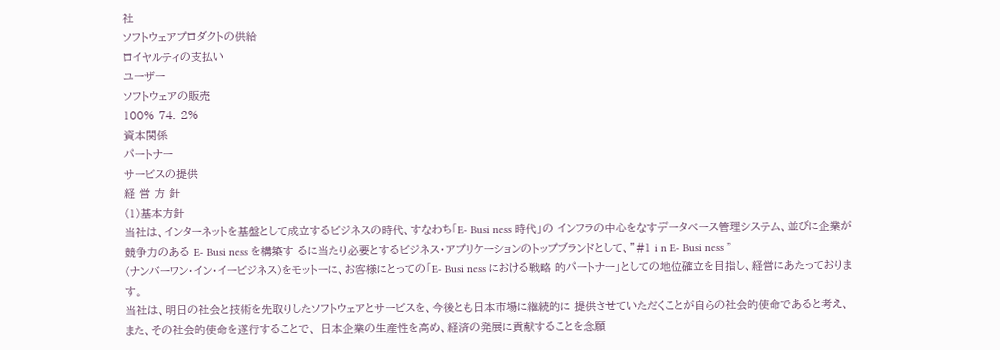社
ソフトウェアプロダクトの供給
ロイヤルティの支払い
ユーザー
ソフトウェアの販売
100% 74. 2%
資本関係
パートナー
サービスの提供
経 営 方 針
(1)基本方針
当社は、インターネットを基盤として成立するビジネスの時代、すなわち「E- Busi ness 時代」の インフラの中心をなすデータベース管理システム、並びに企業が競争力のある E- Busi ness を構築す るに当たり必要とするビジネス・アプリケーションのトップブランドとして、”#1 i n E- Busi ness ”
(ナンバーワン・イン・イービジネス)をモットーに、お客様にとっての「E- Busi ness における戦略 的パートナー」としての地位確立を目指し、経営にあたっております。
当社は、明日の社会と技術を先取りしたソフトウェアとサービスを、今後とも日本市場に継続的に 提供させていただくことが自らの社会的使命であると考え、また、その社会的使命を遂行することで、 日本企業の生産性を高め、経済の発展に貢献することを念願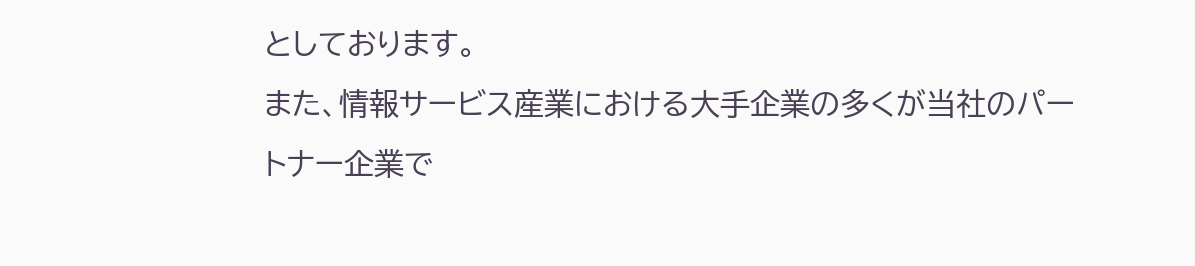としております。
また、情報サービス産業における大手企業の多くが当社のパートナー企業で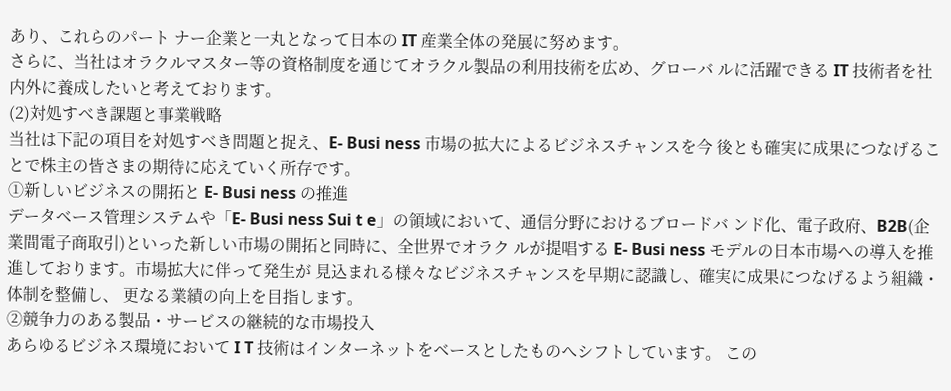あり、これらのパート ナー企業と一丸となって日本の IT 産業全体の発展に努めます。
さらに、当社はオラクルマスター等の資格制度を通じてオラクル製品の利用技術を広め、グローバ ルに活躍できる IT 技術者を社内外に養成したいと考えております。
(2)対処すべき課題と事業戦略
当社は下記の項目を対処すべき問題と捉え、E- Busi ness 市場の拡大によるビジネスチャンスを今 後とも確実に成果につなげることで株主の皆さまの期待に応えていく所存です。
①新しいビジネスの開拓と E- Busi ness の推進
データベース管理システムや「E- Busi ness Sui t e」の領域において、通信分野におけるブロードバ ンド化、電子政府、B2B(企業間電子商取引)といった新しい市場の開拓と同時に、全世界でオラク ルが提唱する E- Busi ness モデルの日本市場への導入を推進しております。市場拡大に伴って発生が 見込まれる様々なビジネスチャンスを早期に認識し、確実に成果につなげるよう組織・体制を整備し、 更なる業績の向上を目指します。
②競争力のある製品・サービスの継続的な市場投入
あらゆるビジネス環境において I T 技術はインターネットをベースとしたものへシフトしています。 この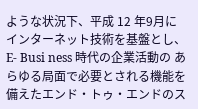ような状況下、平成 12 年9月にインターネット技術を基盤とし、E- Busi ness 時代の企業活動の あらゆる局面で必要とされる機能を備えたエンド・トゥ・エンドのス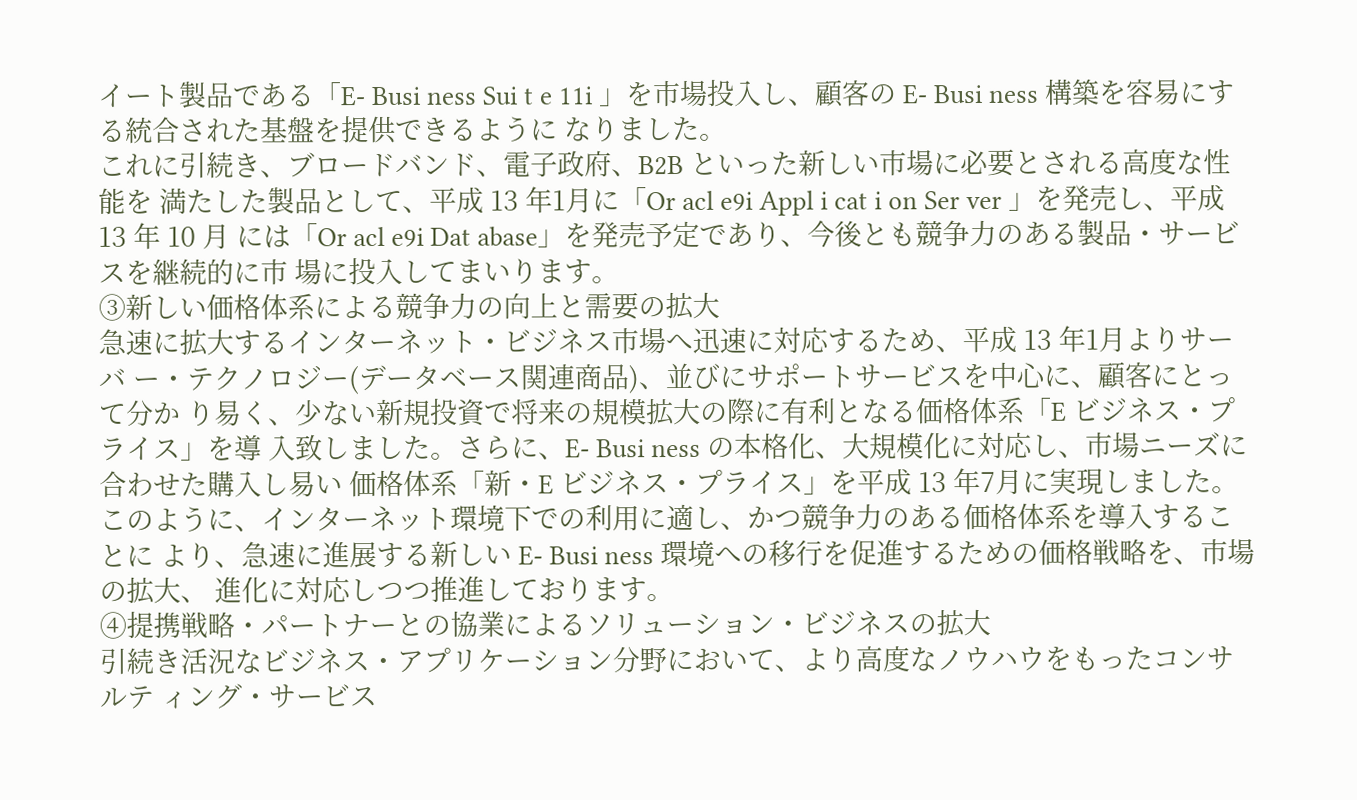イート製品である「E- Busi ness Sui t e 11i 」を市場投入し、顧客の E- Busi ness 構築を容易にする統合された基盤を提供できるように なりました。
これに引続き、ブロードバンド、電子政府、B2B といった新しい市場に必要とされる高度な性能を 満たした製品として、平成 13 年1月に「Or acl e9i Appl i cat i on Ser ver 」を発売し、平成 13 年 10 月 には「Or acl e9i Dat abase」を発売予定であり、今後とも競争力のある製品・サービスを継続的に市 場に投入してまいります。
③新しい価格体系による競争力の向上と需要の拡大
急速に拡大するインターネット・ビジネス市場へ迅速に対応するため、平成 13 年1月よりサーバ ー・テクノロジー(データベース関連商品)、並びにサポートサービスを中心に、顧客にとって分か り易く、少ない新規投資で将来の規模拡大の際に有利となる価格体系「E ビジネス・プライス」を導 入致しました。さらに、E- Busi ness の本格化、大規模化に対応し、市場ニーズに合わせた購入し易い 価格体系「新・E ビジネス・プライス」を平成 13 年7月に実現しました。
このように、インターネット環境下での利用に適し、かつ競争力のある価格体系を導入することに より、急速に進展する新しい E- Busi ness 環境への移行を促進するための価格戦略を、市場の拡大、 進化に対応しつつ推進しております。
④提携戦略・パートナーとの協業によるソリューション・ビジネスの拡大
引続き活況なビジネス・アプリケーション分野において、より高度なノウハウをもったコンサルテ ィング・サービス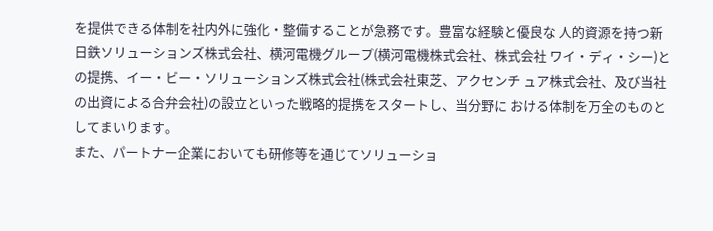を提供できる体制を社内外に強化・整備することが急務です。豊富な経験と優良な 人的資源を持つ新日鉄ソリューションズ株式会社、横河電機グループ(横河電機株式会社、株式会社 ワイ・ディ・シー)との提携、イー・ビー・ソリューションズ株式会社(株式会社東芝、アクセンチ ュア株式会社、及び当社の出資による合弁会社)の設立といった戦略的提携をスタートし、当分野に おける体制を万全のものとしてまいります。
また、パートナー企業においても研修等を通じてソリューショ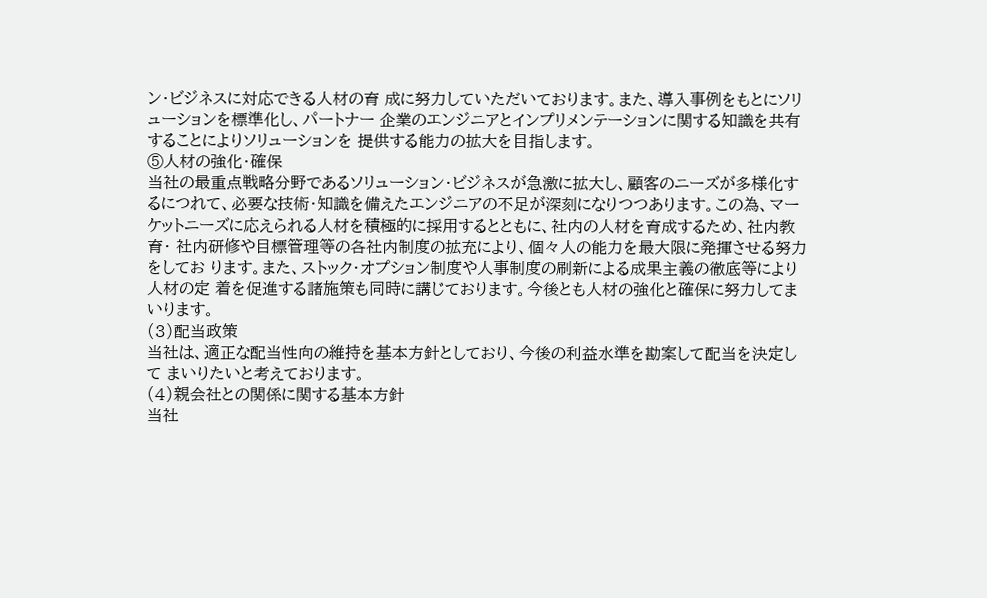ン・ビジネスに対応できる人材の育 成に努力していただいております。また、導入事例をもとにソリューションを標準化し、パートナー 企業のエンジニアとインプリメンテーションに関する知識を共有することによりソリューションを 提供する能力の拡大を目指します。
⑤人材の強化・確保
当社の最重点戦略分野であるソリューション・ビジネスが急激に拡大し、顧客のニーズが多様化す るにつれて、必要な技術・知識を備えたエンジニアの不足が深刻になりつつあります。この為、マー ケットニーズに応えられる人材を積極的に採用するとともに、社内の人材を育成するため、社内教育・ 社内研修や目標管理等の各社内制度の拡充により、個々人の能力を最大限に発揮させる努力をしてお ります。また、ストック・オプション制度や人事制度の刷新による成果主義の徹底等により人材の定 着を促進する諸施策も同時に講じております。今後とも人材の強化と確保に努力してまいります。
(3)配当政策
当社は、適正な配当性向の維持を基本方針としており、今後の利益水準を勘案して配当を決定して まいりたいと考えております。
(4)親会社との関係に関する基本方針
当社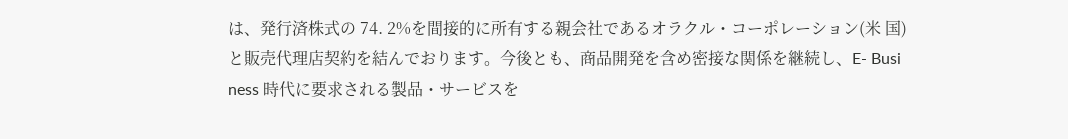は、発行済株式の 74. 2%を間接的に所有する親会社であるオラクル・コーポレーション(米 国)と販売代理店契約を結んでおります。今後とも、商品開発を含め密接な関係を継続し、E- Busi ness 時代に要求される製品・サービスを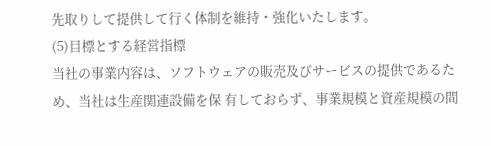先取りして提供して行く体制を維持・強化いたします。
(5)目標とする経営指標
当社の事業内容は、ソフトウェアの販売及びサービスの提供であるため、当社は生産関連設備を保 有しておらず、事業規模と資産規模の間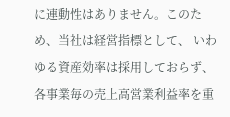に連動性はありません。このため、当社は経営指標として、 いわゆる資産効率は採用しておらず、各事業毎の売上高営業利益率を重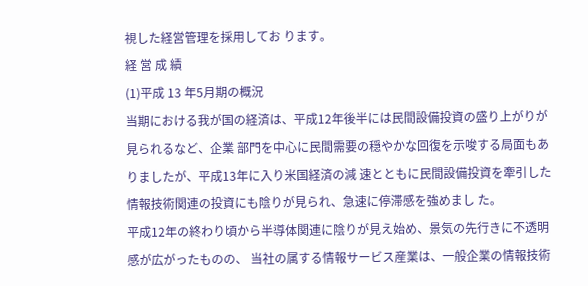視した経営管理を採用してお ります。
経 営 成 績
(1)平成 13 年5月期の概況
当期における我が国の経済は、平成12年後半には民間設備投資の盛り上がりが見られるなど、企業 部門を中心に民間需要の穏やかな回復を示唆する局面もありましたが、平成13年に入り米国経済の減 速とともに民間設備投資を牽引した情報技術関連の投資にも陰りが見られ、急速に停滞感を強めまし た。
平成12年の終わり頃から半導体関連に陰りが見え始め、景気の先行きに不透明感が広がったものの、 当社の属する情報サービス産業は、一般企業の情報技術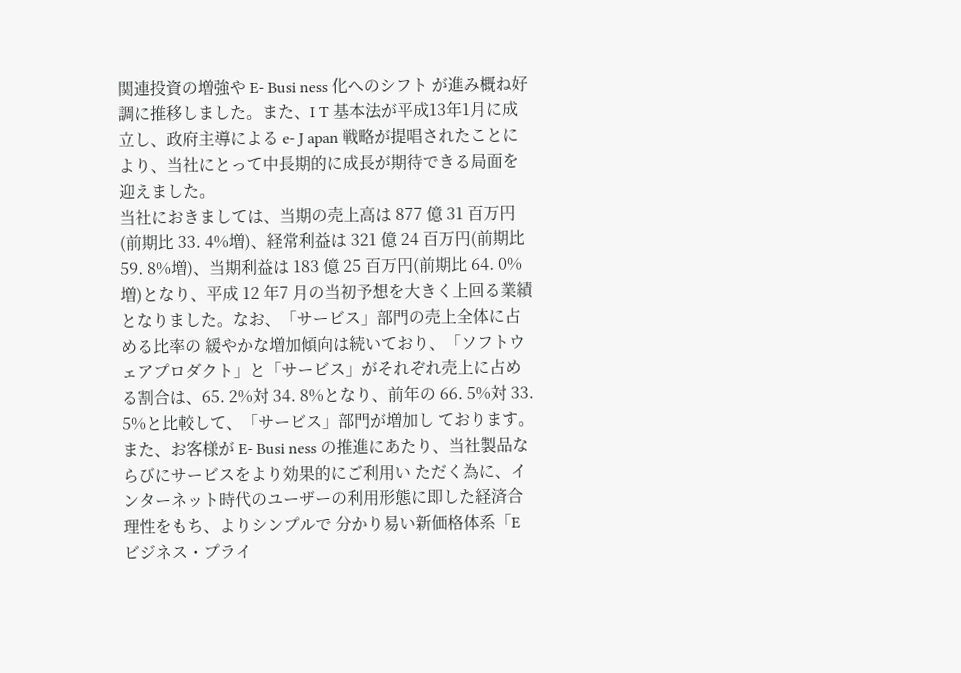関連投資の増強や E- Busi ness 化へのシフト が進み概ね好調に推移しました。また、I T 基本法が平成13年1月に成立し、政府主導による e- J apan 戦略が提唱されたことにより、当社にとって中長期的に成長が期待できる局面を迎えました。
当社におきましては、当期の売上高は 877 億 31 百万円(前期比 33. 4%増)、経常利益は 321 億 24 百万円(前期比 59. 8%増)、当期利益は 183 億 25 百万円(前期比 64. 0%増)となり、平成 12 年7 月の当初予想を大きく上回る業績となりました。なお、「サービス」部門の売上全体に占める比率の 緩やかな増加傾向は続いており、「ソフトウェアプロダクト」と「サービス」がそれぞれ売上に占め る割合は、65. 2%対 34. 8%となり、前年の 66. 5%対 33. 5%と比較して、「サービス」部門が増加し ております。
また、お客様が E- Busi ness の推進にあたり、当社製品ならびにサービスをより効果的にご利用い ただく為に、インターネット時代のユーザーの利用形態に即した経済合理性をもち、よりシンプルで 分かり易い新価格体系「E ビジネス・プライ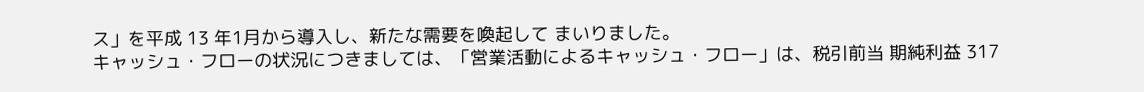ス」を平成 13 年1月から導入し、新たな需要を喚起して まいりました。
キャッシュ・フローの状況につきましては、「営業活動によるキャッシュ・フロー」は、税引前当 期純利益 317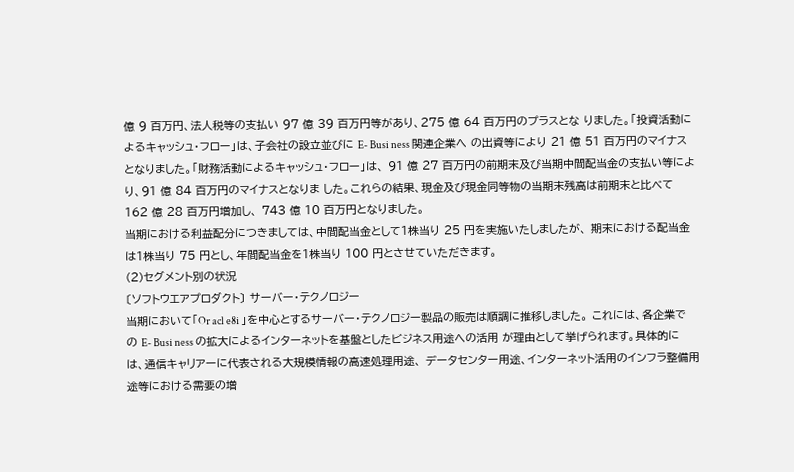億 9 百万円、法人税等の支払い 97 億 39 百万円等があり、275 億 64 百万円のプラスとな りました。「投資活動によるキャッシュ・フロー」は、子会社の設立並びに E- Busi ness 関連企業へ の出資等により 21 億 51 百万円のマイナスとなりました。「財務活動によるキャッシュ・フロー」は、 91 億 27 百万円の前期末及び当期中間配当金の支払い等により、91 億 84 百万円のマイナスとなりま した。これらの結果、現金及び現金同等物の当期末残高は前期末と比べて 162 億 28 百万円増加し、 743 億 10 百万円となりました。
当期における利益配分につきましては、中間配当金として1株当り 25 円を実施いたしましたが、 期末における配当金は1株当り 75 円とし、年間配当金を1株当り 100 円とさせていただきます。
(2)セグメント別の状況
〔ソフトウエアプロダクト〕 サーバー・テクノロジー
当期において「Or acl e8i 」を中心とするサーバー・テクノロジー製品の販売は順調に推移しました。 これには、各企業での E- Busi ness の拡大によるインターネットを基盤としたビジネス用途への活用 が理由として挙げられます。具体的には、通信キャリアーに代表される大規模情報の高速処理用途、 データセンター用途、インターネット活用のインフラ整備用途等における需要の増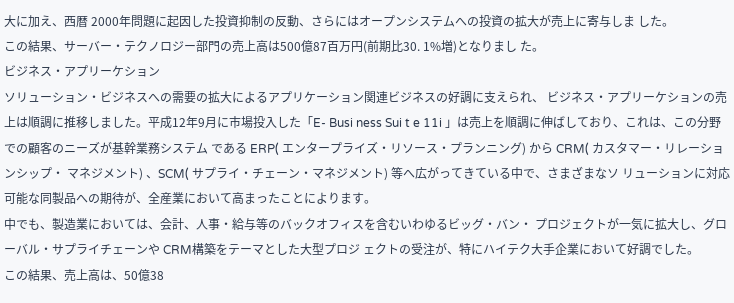大に加え、西暦 2000年問題に起因した投資抑制の反動、さらにはオープンシステムへの投資の拡大が売上に寄与しま した。
この結果、サーバー・テクノロジー部門の売上高は500億87百万円(前期比30. 1%増)となりまし た。
ビジネス・アプリーケション
ソリューション・ビジネスへの需要の拡大によるアプリケーション関連ビジネスの好調に支えられ、 ビジネス・アプリーケションの売上は順調に推移しました。平成12年9月に市場投入した「E- Busi ness Sui t e 11i 」は売上を順調に伸ばしており、これは、この分野での顧客のニーズが基幹業務システム である ERP( エンタープライズ・リソース・プランニング) から CRM( カスタマー・リレーションシップ・ マネジメント) 、SCM( サプライ・チェーン・マネジメント) 等へ広がってきている中で、さまざまなソ リューションに対応可能な同製品への期待が、全産業において高まったことによります。
中でも、製造業においては、会計、人事・給与等のバックオフィスを含むいわゆるビッグ・バン・ プロジェクトが一気に拡大し、グローバル・サプライチェーンや CRM構築をテーマとした大型プロジ ェクトの受注が、特にハイテク大手企業において好調でした。
この結果、売上高は、50億38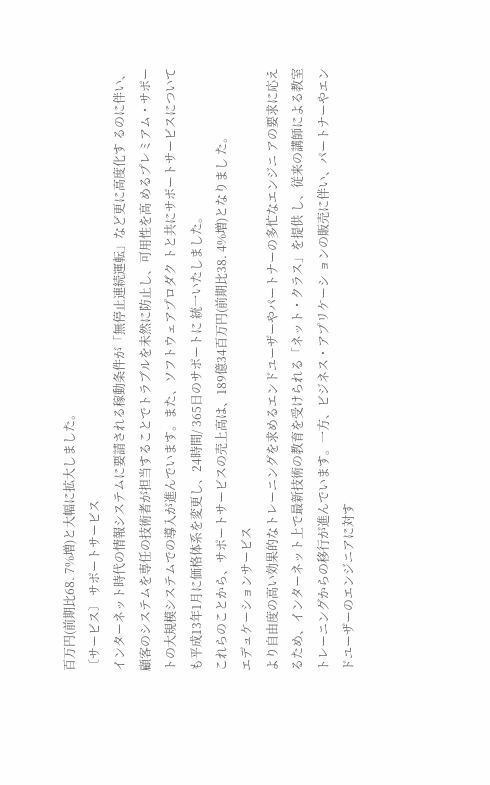百万円(前期比68. 7%増)と大幅に拡大しました。
〔サービス〕 サポートサービス
インターネット時代の情報システムに要請される稼動条件が「無停止連続運転」など更に高度化す るのに伴い、顧客のシステムを専任の技術者が担当することでトラブルを未然に防止し、可用性を高 めるプレミアム・サポートの大規模システムでの導入が進んでいます。また、ソフトウェアプロダク トと共にサポートサービスについても平成13年1月に価格体系を変更し、24時間/ 365日のサポートに 統一いたしました。
これらのことから、サポートサービスの売上高は、189億34百万円(前期比38. 4%増)となりまし た。
エデュケーションサービス
より自由度の高い効果的なトレーニングを求めるエンドユーザーやパートナーの多忙なエンジニ アの要求に応えるため、インターネット上で最新技術の教育を受けられる「ネット・クラス」を提供 し、従来の講師による教室トレーニングからの移行が進んでいます。一方、ビジネス・アプリケーシ ョンの販売に伴い、パートナーやエンドユーザーのエンジニアに対す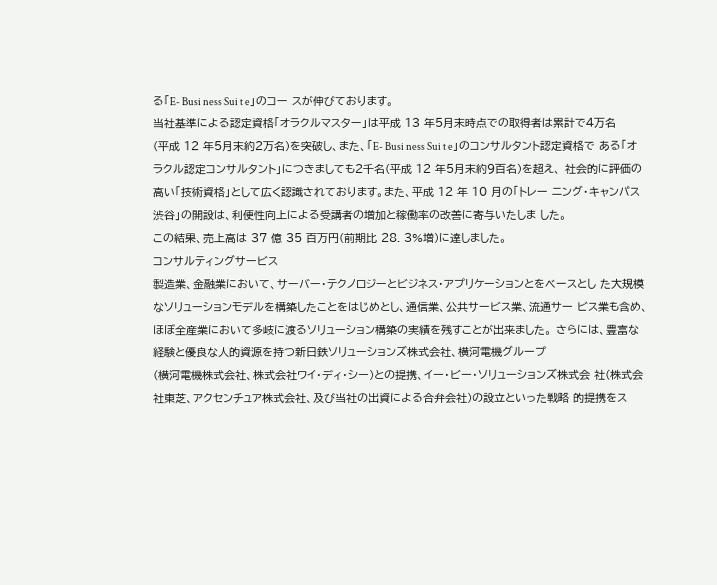る「E- Busi ness Sui t e」のコー スが伸びております。
当社基準による認定資格「オラクルマスター」は平成 13 年5月末時点での取得者は累計で4万名
(平成 12 年5月末約2万名)を突破し、また、「E- Busi ness Sui t e」のコンサルタント認定資格で ある「オラクル認定コンサルタント」につきましても2千名(平成 12 年5月末約9百名)を超え、 社会的に評価の高い「技術資格」として広く認識されております。また、平成 12 年 10 月の「トレー ニング・キャンパス渋谷」の開設は、利便性向上による受講者の増加と稼働率の改善に寄与いたしま した。
この結果、売上高は 37 億 35 百万円(前期比 28. 3%増)に達しました。
コンサルティングサービス
製造業、金融業において、サーバー・テクノロジーとビジネス・アプリケーションとをベースとし た大規模なソリューションモデルを構築したことをはじめとし、通信業、公共サービス業、流通サー ビス業も含め、ほぼ全産業において多岐に渡るソリューション構築の実績を残すことが出来ました。 さらには、豊富な経験と優良な人的資源を持つ新日鉄ソリューションズ株式会社、横河電機グループ
(横河電機株式会社、株式会社ワイ・ディ・シー)との提携、イー・ビー・ソリューションズ株式会 社(株式会社東芝、アクセンチュア株式会社、及び当社の出資による合弁会社)の設立といった戦略 的提携をス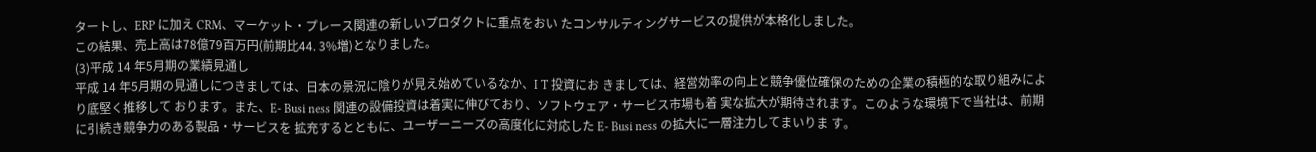タートし、ERP に加え CRM、マーケット・プレース関連の新しいプロダクトに重点をおい たコンサルティングサービスの提供が本格化しました。
この結果、売上高は78億79百万円(前期比44. 3%増)となりました。
(3)平成 14 年5月期の業績見通し
平成 14 年5月期の見通しにつきましては、日本の景況に陰りが見え始めているなか、I T 投資にお きましては、経営効率の向上と競争優位確保のための企業の積極的な取り組みにより底堅く推移して おります。また、E- Busi ness 関連の設備投資は着実に伸びており、ソフトウェア・サービス市場も着 実な拡大が期待されます。このような環境下で当社は、前期に引続き競争力のある製品・サービスを 拡充するとともに、ユーザーニーズの高度化に対応した E- Busi ness の拡大に一層注力してまいりま す。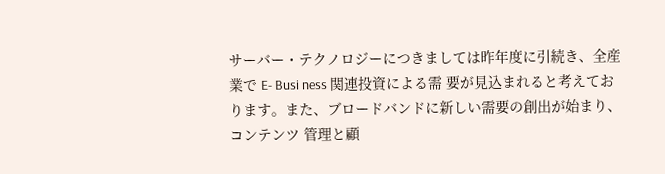サーバー・テクノロジーにつきましては昨年度に引続き、全産業で E- Busi ness 関連投資による需 要が見込まれると考えております。また、ブロードバンドに新しい需要の創出が始まり、コンテンツ 管理と顧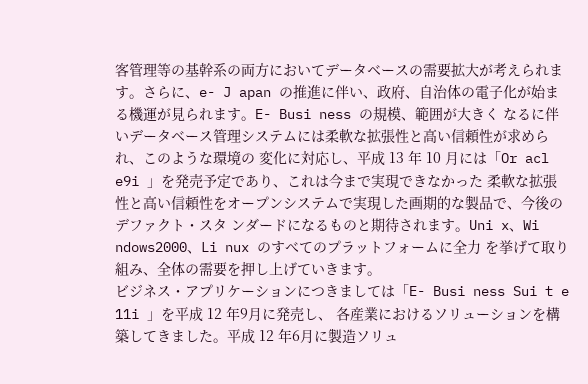客管理等の基幹系の両方においてデータベースの需要拡大が考えられます。さらに、e- J apan の推進に伴い、政府、自治体の電子化が始まる機運が見られます。E- Busi ness の規模、範囲が大きく なるに伴いデータベース管理システムには柔軟な拡張性と高い信頼性が求められ、このような環境の 変化に対応し、平成 13 年 10 月には「Or acl e9i 」を発売予定であり、これは今まで実現できなかった 柔軟な拡張性と高い信頼性をオープンシステムで実現した画期的な製品で、今後のデファクト・スタ ンダードになるものと期待されます。Uni x、Wi ndows2000、Li nux のすべてのプラットフォームに全力 を挙げて取り組み、全体の需要を押し上げていきます。
ビジネス・アプリケーションにつきましては「E- Busi ness Sui t e 11i 」を平成 12 年9月に発売し、 各産業におけるソリューションを構築してきました。平成 12 年6月に製造ソリュ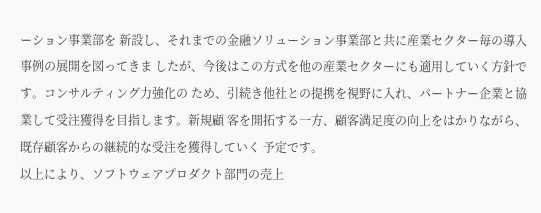ーション事業部を 新設し、それまでの金融ソリューション事業部と共に産業セクター毎の導入事例の展開を図ってきま したが、今後はこの方式を他の産業セクターにも適用していく方針です。コンサルティング力強化の ため、引続き他社との提携を視野に入れ、パートナー企業と協業して受注獲得を目指します。新規顧 客を開拓する一方、顧客満足度の向上をはかりながら、既存顧客からの継続的な受注を獲得していく 予定です。
以上により、ソフトウェアプロダクト部門の売上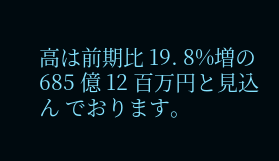高は前期比 19. 8%増の 685 億 12 百万円と見込ん でおります。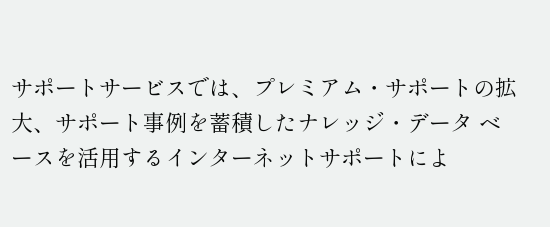サポートサービスでは、プレミアム・サポートの拡大、サポート事例を蓄積したナレッジ・データ ベースを活用するインターネットサポートによ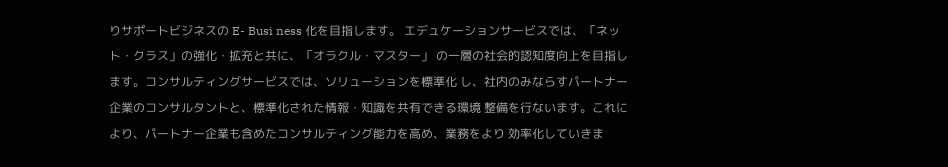りサポートビジネスの E- Busi ness 化を目指します。 エデュケーションサービスでは、「ネット・クラス」の強化・拡充と共に、「オラクル・マスター」 の一層の社会的認知度向上を目指します。コンサルティングサービスでは、ソリューションを標準化 し、社内のみならすパートナー企業のコンサルタントと、標準化された情報・知識を共有できる環境 整備を行ないます。これにより、パートナー企業も含めたコンサルティング能力を高め、業務をより 効率化していきま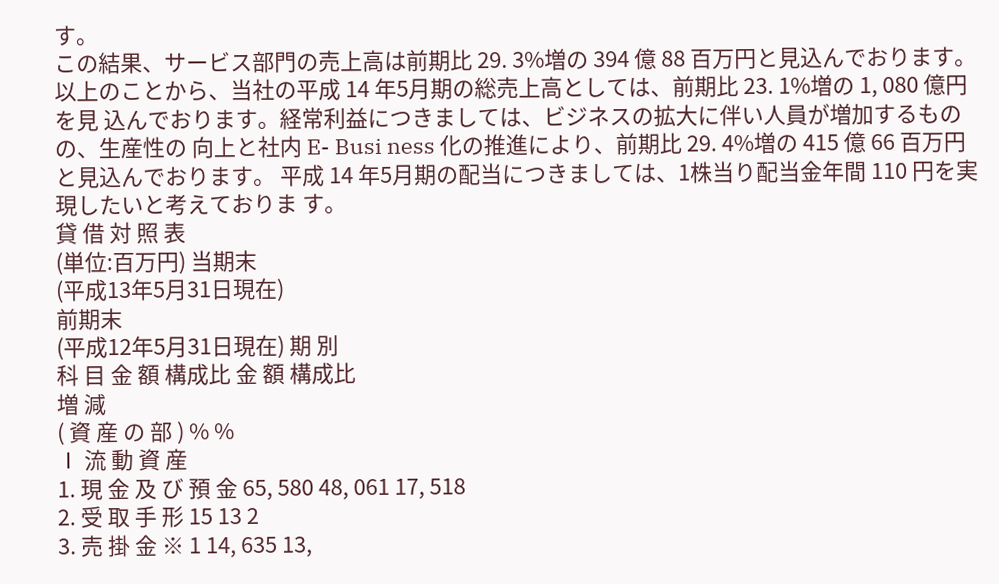す。
この結果、サービス部門の売上高は前期比 29. 3%増の 394 億 88 百万円と見込んでおります。
以上のことから、当社の平成 14 年5月期の総売上高としては、前期比 23. 1%増の 1, 080 億円を見 込んでおります。経常利益につきましては、ビジネスの拡大に伴い人員が増加するものの、生産性の 向上と社内 E- Busi ness 化の推進により、前期比 29. 4%増の 415 億 66 百万円と見込んでおります。 平成 14 年5月期の配当につきましては、1株当り配当金年間 110 円を実現したいと考えておりま す。
貸 借 対 照 表
(単位:百万円) 当期末
(平成13年5月31日現在)
前期末
(平成12年5月31日現在) 期 別
科 目 金 額 構成比 金 額 構成比
増 減
( 資 産 の 部 ) % %
Ⅰ 流 動 資 産
1. 現 金 及 び 預 金 65, 580 48, 061 17, 518
2. 受 取 手 形 15 13 2
3. 売 掛 金 ※ 1 14, 635 13,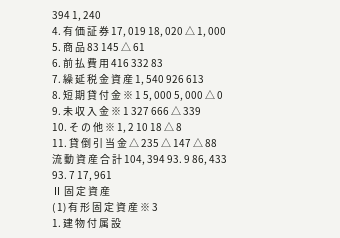394 1, 240
4. 有 価 証 券 17, 019 18, 020 △ 1, 000
5. 商 品 83 145 △ 61
6. 前 払 費 用 416 332 83
7. 繰 延 税 金 資 産 1, 540 926 613
8. 短 期 貸 付 金 ※ 1 5, 000 5, 000 △ 0
9. 未 収 入 金 ※ 1 327 666 △ 339
10. そ の 他 ※ 1, 2 10 18 △ 8
11. 貸 倒 引 当 金 △ 235 △ 147 △ 88
流 動 資 産 合 計 104, 394 93. 9 86, 433 93. 7 17, 961
Ⅱ 固 定 資 産
( 1) 有 形 固 定 資 産 ※ 3
1. 建 物 付 属 設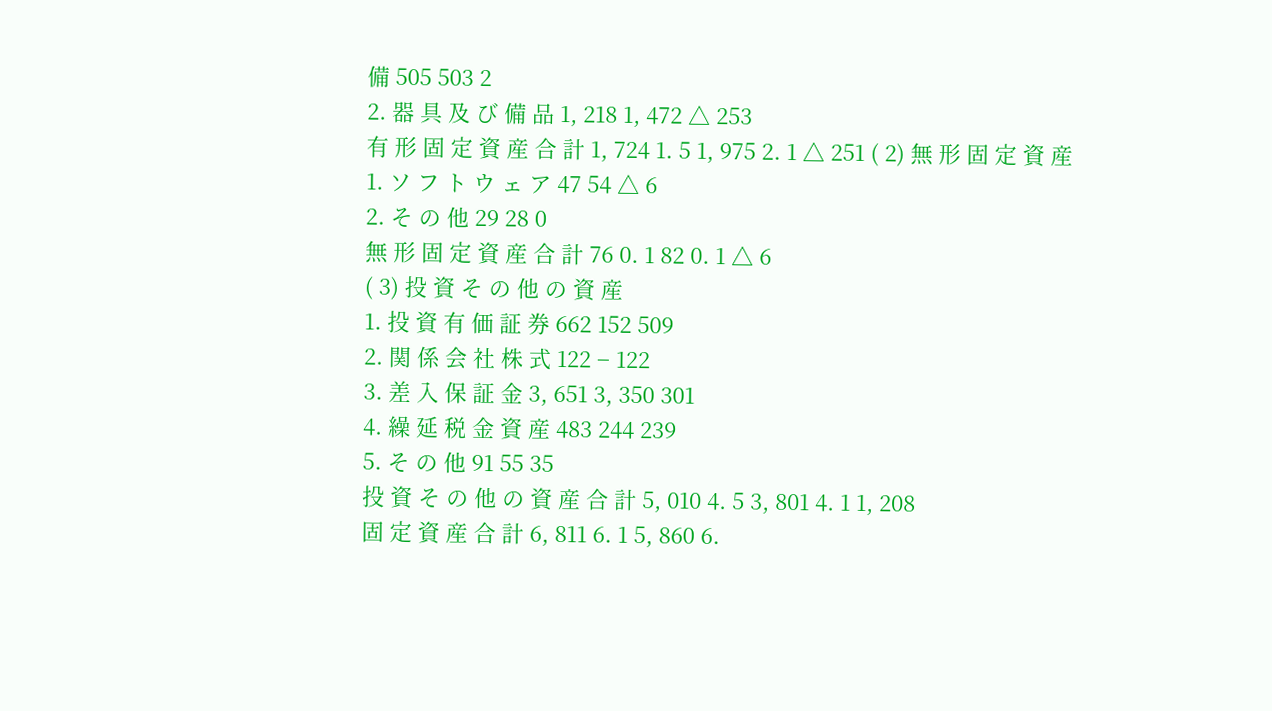備 505 503 2
2. 器 具 及 び 備 品 1, 218 1, 472 △ 253
有 形 固 定 資 産 合 計 1, 724 1. 5 1, 975 2. 1 △ 251 ( 2) 無 形 固 定 資 産
1. ソ フ ト ウ ェ ア 47 54 △ 6
2. そ の 他 29 28 0
無 形 固 定 資 産 合 計 76 0. 1 82 0. 1 △ 6
( 3) 投 資 そ の 他 の 資 産
1. 投 資 有 価 証 券 662 152 509
2. 関 係 会 社 株 式 122 − 122
3. 差 入 保 証 金 3, 651 3, 350 301
4. 繰 延 税 金 資 産 483 244 239
5. そ の 他 91 55 35
投 資 そ の 他 の 資 産 合 計 5, 010 4. 5 3, 801 4. 1 1, 208
固 定 資 産 合 計 6, 811 6. 1 5, 860 6.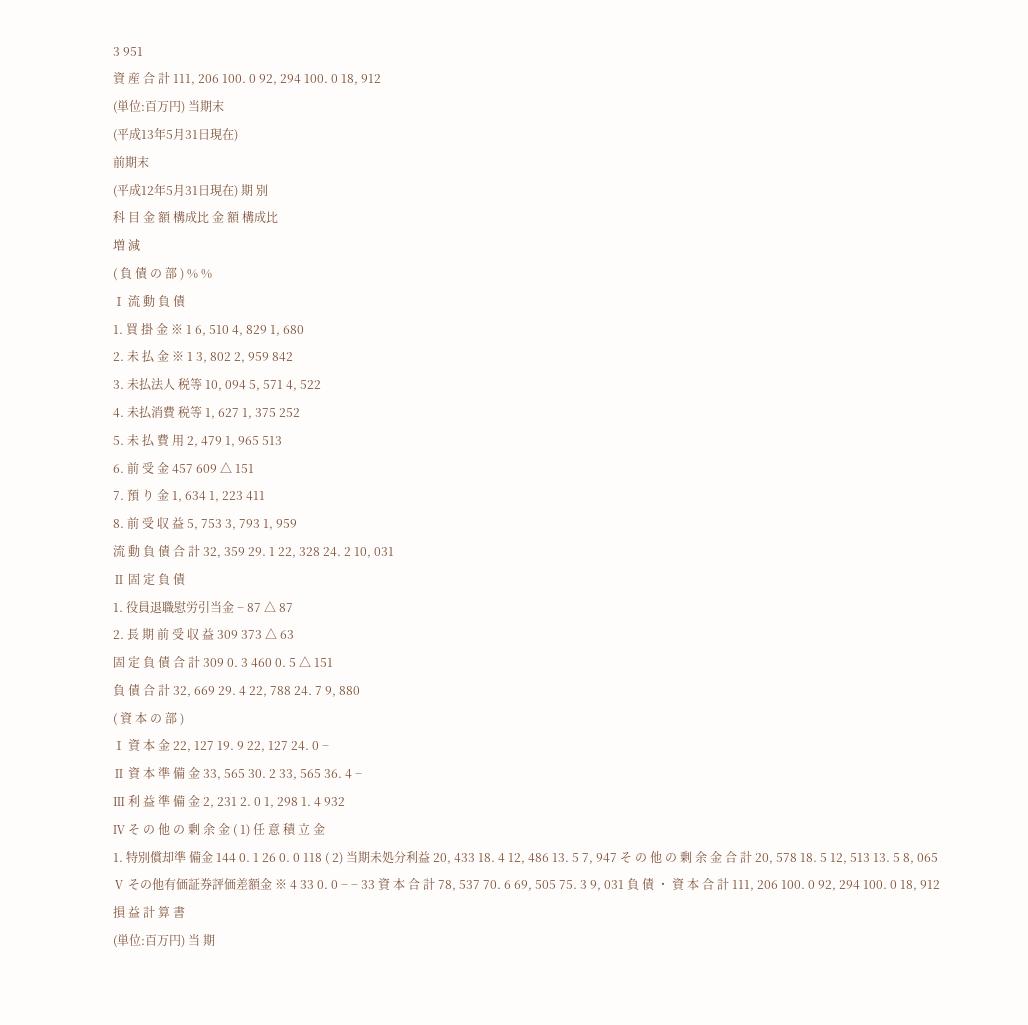3 951
資 産 合 計 111, 206 100. 0 92, 294 100. 0 18, 912
(単位:百万円) 当期末
(平成13年5月31日現在)
前期末
(平成12年5月31日現在) 期 別
科 目 金 額 構成比 金 額 構成比
増 減
( 負 債 の 部 ) % %
Ⅰ 流 動 負 債
1. 買 掛 金 ※ 1 6, 510 4, 829 1, 680
2. 未 払 金 ※ 1 3, 802 2, 959 842
3. 未払法人 税等 10, 094 5, 571 4, 522
4. 未払消費 税等 1, 627 1, 375 252
5. 未 払 費 用 2, 479 1, 965 513
6. 前 受 金 457 609 △ 151
7. 預 り 金 1, 634 1, 223 411
8. 前 受 収 益 5, 753 3, 793 1, 959
流 動 負 債 合 計 32, 359 29. 1 22, 328 24. 2 10, 031
Ⅱ 固 定 負 債
1. 役員退職慰労引当金 − 87 △ 87
2. 長 期 前 受 収 益 309 373 △ 63
固 定 負 債 合 計 309 0. 3 460 0. 5 △ 151
負 債 合 計 32, 669 29. 4 22, 788 24. 7 9, 880
( 資 本 の 部 )
Ⅰ 資 本 金 22, 127 19. 9 22, 127 24. 0 −
Ⅱ 資 本 準 備 金 33, 565 30. 2 33, 565 36. 4 −
Ⅲ 利 益 準 備 金 2, 231 2. 0 1, 298 1. 4 932
Ⅳ そ の 他 の 剰 余 金 ( 1) 任 意 積 立 金
1. 特別償却準 備金 144 0. 1 26 0. 0 118 ( 2) 当期未処分利益 20, 433 18. 4 12, 486 13. 5 7, 947 そ の 他 の 剰 余 金 合 計 20, 578 18. 5 12, 513 13. 5 8, 065
Ⅴ その他有価証券評価差額金 ※ 4 33 0. 0 − − 33 資 本 合 計 78, 537 70. 6 69, 505 75. 3 9, 031 負 債 ・ 資 本 合 計 111, 206 100. 0 92, 294 100. 0 18, 912
損 益 計 算 書
(単位:百万円) 当 期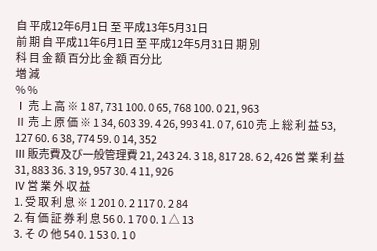自 平成12年6月1日 至 平成13年5月31日
前 期 自 平成11年6月1日 至 平成12年5月31日 期 別
科 目 金 額 百分比 金 額 百分比
増 減
% %
Ⅰ 売 上 高 ※ 1 87, 731 100. 0 65, 768 100. 0 21, 963
Ⅱ 売 上 原 価 ※ 1 34, 603 39. 4 26, 993 41. 0 7, 610 売 上 総 利 益 53, 127 60. 6 38, 774 59. 0 14, 352
Ⅲ 販売費及び一般管理費 21, 243 24. 3 18, 817 28. 6 2, 426 営 業 利 益 31, 883 36. 3 19, 957 30. 4 11, 926
Ⅳ 営 業 外 収 益
1. 受 取 利 息 ※ 1 201 0. 2 117 0. 2 84
2. 有 価 証 券 利 息 56 0. 1 70 0. 1 △ 13
3. そ の 他 54 0. 1 53 0. 1 0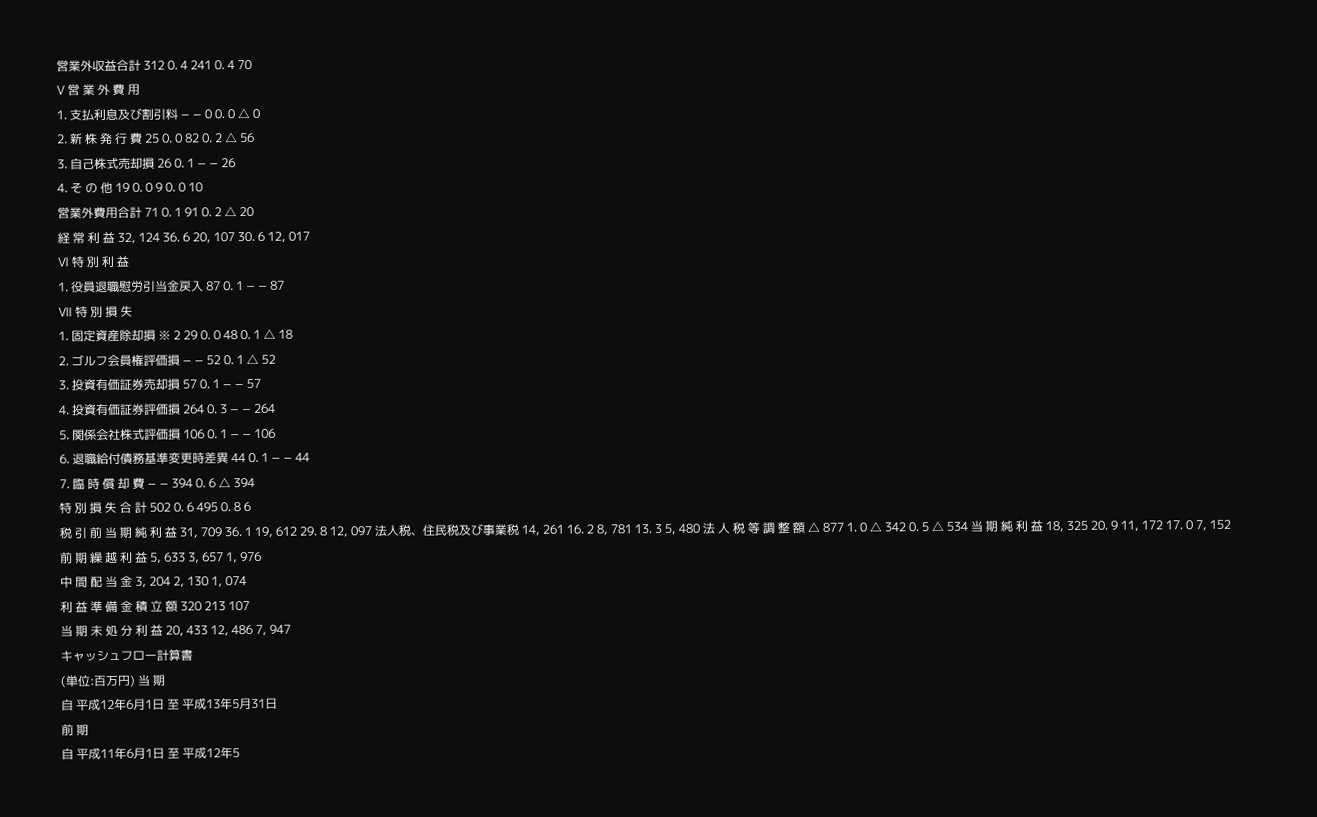営業外収益合計 312 0. 4 241 0. 4 70
Ⅴ 営 業 外 費 用
1. 支払利息及び割引料 − − 0 0. 0 △ 0
2. 新 株 発 行 費 25 0. 0 82 0. 2 △ 56
3. 自己株式売却損 26 0. 1 − − 26
4. そ の 他 19 0. 0 9 0. 0 10
営業外費用合計 71 0. 1 91 0. 2 △ 20
経 常 利 益 32, 124 36. 6 20, 107 30. 6 12, 017
Ⅵ 特 別 利 益
1. 役員退職慰労引当金戻入 87 0. 1 − − 87
Ⅶ 特 別 損 失
1. 固定資産除却損 ※ 2 29 0. 0 48 0. 1 △ 18
2. ゴルフ会員権評価損 − − 52 0. 1 △ 52
3. 投資有価証券売却損 57 0. 1 − − 57
4. 投資有価証券評価損 264 0. 3 − − 264
5. 関係会社株式評価損 106 0. 1 − − 106
6. 退職給付債務基準変更時差異 44 0. 1 − − 44
7. 臨 時 償 却 費 − − 394 0. 6 △ 394
特 別 損 失 合 計 502 0. 6 495 0. 8 6
税 引 前 当 期 純 利 益 31, 709 36. 1 19, 612 29. 8 12, 097 法人税、住民税及び事業税 14, 261 16. 2 8, 781 13. 3 5, 480 法 人 税 等 調 整 額 △ 877 1. 0 △ 342 0. 5 △ 534 当 期 純 利 益 18, 325 20. 9 11, 172 17. 0 7, 152
前 期 繰 越 利 益 5, 633 3, 657 1, 976
中 間 配 当 金 3, 204 2, 130 1, 074
利 益 準 備 金 積 立 額 320 213 107
当 期 未 処 分 利 益 20, 433 12, 486 7, 947
キャッシュフロー計算書
(単位:百万円) 当 期
自 平成12年6月1日 至 平成13年5月31日
前 期
自 平成11年6月1日 至 平成12年5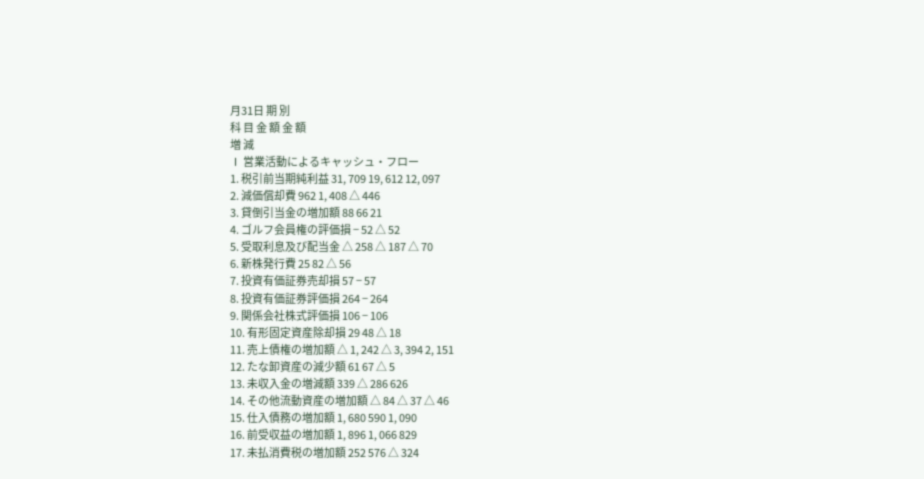月31日 期 別
科 目 金 額 金 額
増 減
Ⅰ 営業活動によるキャッシュ・フロー
1. 税引前当期純利益 31, 709 19, 612 12, 097
2. 減価償却費 962 1, 408 △ 446
3. 貸倒引当金の増加額 88 66 21
4. ゴルフ会員権の評価損 − 52 △ 52
5. 受取利息及び配当金 △ 258 △ 187 △ 70
6. 新株発行費 25 82 △ 56
7. 投資有価証券売却損 57 − 57
8. 投資有価証券評価損 264 − 264
9. 関係会社株式評価損 106 − 106
10. 有形固定資産除却損 29 48 △ 18
11. 売上債権の増加額 △ 1, 242 △ 3, 394 2, 151
12. たな卸資産の減少額 61 67 △ 5
13. 未収入金の増減額 339 △ 286 626
14. その他流動資産の増加額 △ 84 △ 37 △ 46
15. 仕入債務の増加額 1, 680 590 1, 090
16. 前受収益の増加額 1, 896 1, 066 829
17. 未払消費税の増加額 252 576 △ 324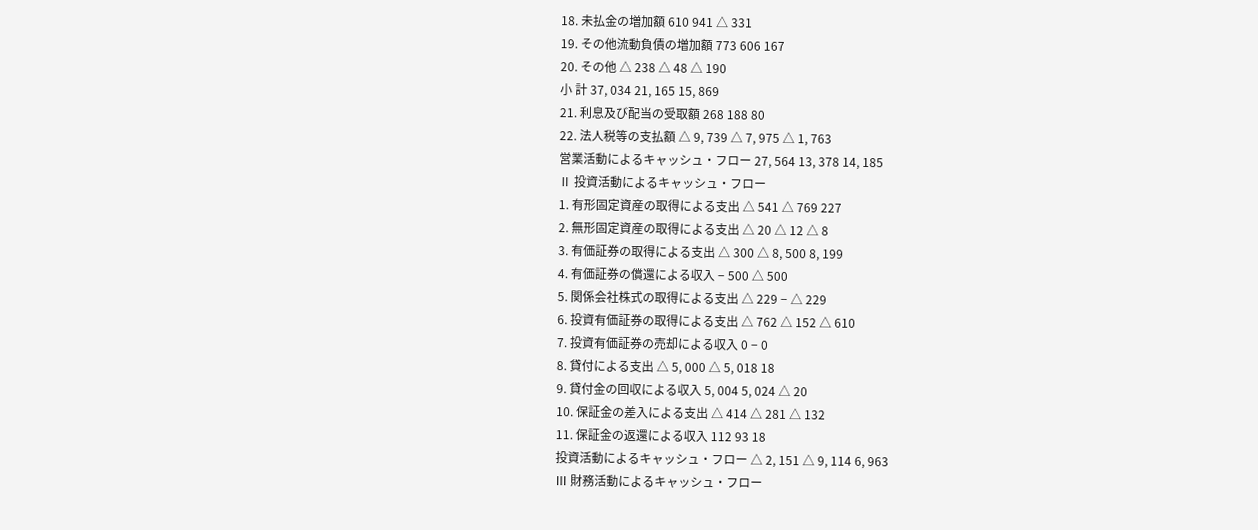18. 未払金の増加額 610 941 △ 331
19. その他流動負債の増加額 773 606 167
20. その他 △ 238 △ 48 △ 190
小 計 37, 034 21, 165 15, 869
21. 利息及び配当の受取額 268 188 80
22. 法人税等の支払額 △ 9, 739 △ 7, 975 △ 1, 763
営業活動によるキャッシュ・フロー 27, 564 13, 378 14, 185
Ⅱ 投資活動によるキャッシュ・フロー
1. 有形固定資産の取得による支出 △ 541 △ 769 227
2. 無形固定資産の取得による支出 △ 20 △ 12 △ 8
3. 有価証券の取得による支出 △ 300 △ 8, 500 8, 199
4. 有価証券の償還による収入 − 500 △ 500
5. 関係会社株式の取得による支出 △ 229 − △ 229
6. 投資有価証券の取得による支出 △ 762 △ 152 △ 610
7. 投資有価証券の売却による収入 0 − 0
8. 貸付による支出 △ 5, 000 △ 5, 018 18
9. 貸付金の回収による収入 5, 004 5, 024 △ 20
10. 保証金の差入による支出 △ 414 △ 281 △ 132
11. 保証金の返還による収入 112 93 18
投資活動によるキャッシュ・フロー △ 2, 151 △ 9, 114 6, 963
Ⅲ 財務活動によるキャッシュ・フロー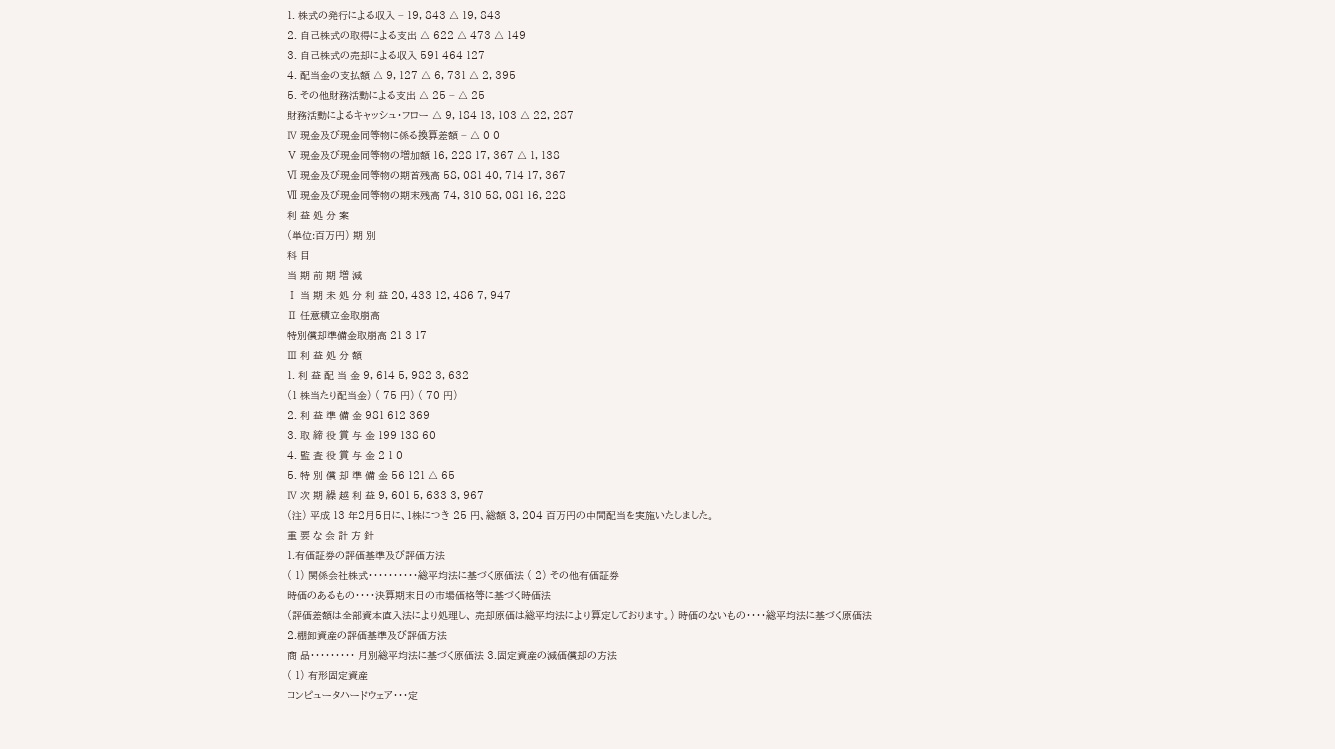1. 株式の発行による収入 − 19, 843 △ 19, 843
2. 自己株式の取得による支出 △ 622 △ 473 △ 149
3. 自己株式の売却による収入 591 464 127
4. 配当金の支払額 △ 9, 127 △ 6, 731 △ 2, 395
5. その他財務活動による支出 △ 25 − △ 25
財務活動によるキャッシュ・フロー △ 9, 184 13, 103 △ 22, 287
Ⅳ 現金及び現金同等物に係る換算差額 − △ 0 0
Ⅴ 現金及び現金同等物の増加額 16, 228 17, 367 △ 1, 138
Ⅵ 現金及び現金同等物の期首残高 58, 081 40, 714 17, 367
Ⅶ 現金及び現金同等物の期末残高 74, 310 58, 081 16, 228
利 益 処 分 案
(単位:百万円) 期 別
科 目
当 期 前 期 増 減
Ⅰ 当 期 未 処 分 利 益 20, 433 12, 486 7, 947
Ⅱ 任意積立金取崩高
特別償却準備金取崩高 21 3 17
Ⅲ 利 益 処 分 額
1. 利 益 配 当 金 9, 614 5, 982 3, 632
(1 株当たり配当金) ( 75 円) ( 70 円)
2. 利 益 準 備 金 981 612 369
3. 取 締 役 賞 与 金 199 138 60
4. 監 査 役 賞 与 金 2 1 0
5. 特 別 償 却 準 備 金 56 121 △ 65
Ⅳ 次 期 繰 越 利 益 9, 601 5, 633 3, 967
(注) 平成 13 年2月5日に、1株につき 25 円、総額 3, 204 百万円の中間配当を実施いたしました。
重 要 な 会 計 方 針
1.有価証券の評価基準及び評価方法
( 1) 関係会社株式・・・・・・・・・・総平均法に基づく原価法 ( 2) その他有価証券
時価のあるもの・・・・決算期末日の市場価格等に基づく時価法
(評価差額は全部資本直入法により処理し、 売却原価は総平均法により算定しております。) 時価のないもの・・・・総平均法に基づく原価法
2.棚卸資産の評価基準及び評価方法
商 品・・・・・・・・・ 月別総平均法に基づく原価法 3.固定資産の減価償却の方法
( 1) 有形固定資産
コンピュータハードウェア・・・定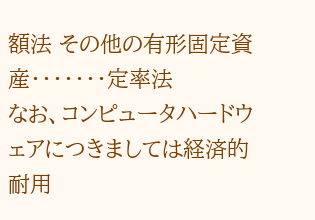額法 その他の有形固定資産・・・・・・・定率法
なお、コンピュータハードウェアにつきましては経済的耐用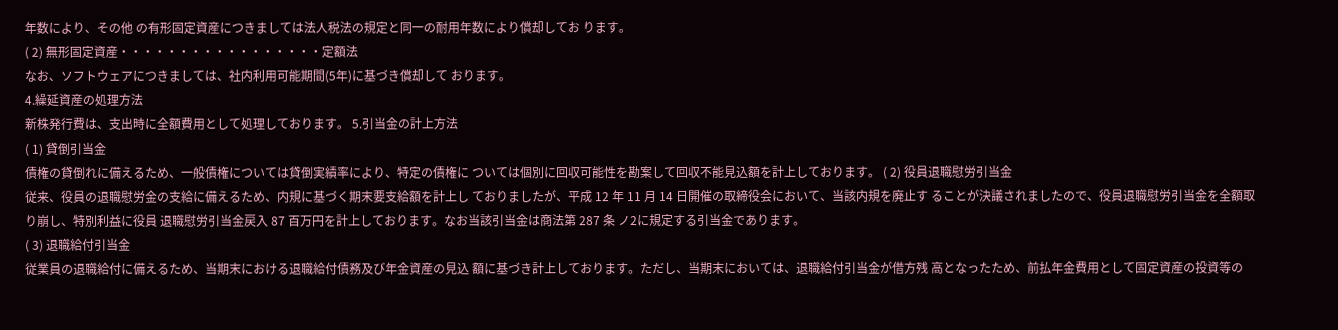年数により、その他 の有形固定資産につきましては法人税法の規定と同一の耐用年数により償却してお ります。
( 2) 無形固定資産・・・・・・・・・・・・・・・・・定額法
なお、ソフトウェアにつきましては、社内利用可能期間(5年)に基づき償却して おります。
4.繰延資産の処理方法
新株発行費は、支出時に全額費用として処理しております。 5.引当金の計上方法
( 1) 貸倒引当金
債権の貸倒れに備えるため、一般債権については貸倒実績率により、特定の債権に ついては個別に回収可能性を勘案して回収不能見込額を計上しております。 ( 2) 役員退職慰労引当金
従来、役員の退職慰労金の支給に備えるため、内規に基づく期末要支給額を計上し ておりましたが、平成 12 年 11 月 14 日開催の取締役会において、当該内規を廃止す ることが決議されましたので、役員退職慰労引当金を全額取り崩し、特別利益に役員 退職慰労引当金戻入 87 百万円を計上しております。なお当該引当金は商法第 287 条 ノ2に規定する引当金であります。
( 3) 退職給付引当金
従業員の退職給付に備えるため、当期末における退職給付債務及び年金資産の見込 額に基づき計上しております。ただし、当期末においては、退職給付引当金が借方残 高となったため、前払年金費用として固定資産の投資等の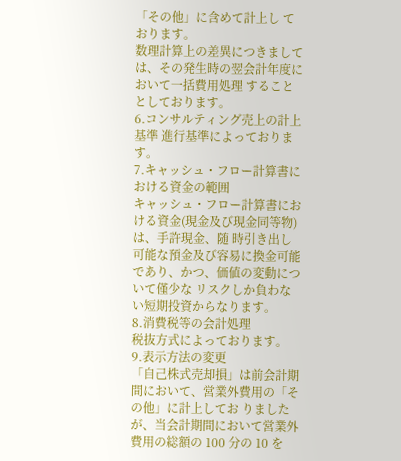「その他」に含めて計上し ております。
数理計算上の差異につきましては、その発生時の翌会計年度において一括費用処理 することとしております。
6.コンサルティング売上の計上基準 進行基準によっております。
7.キャッシュ・フロー計算書における資金の範囲
キャッシュ・フロー計算書における資金(現金及び現金同等物)は、手許現金、随 時引き出し可能な預金及び容易に換金可能であり、かつ、価値の変動について僅少な リスクしか負わない短期投資からなります。
8.消費税等の会計処理
税抜方式によっております。 9.表示方法の変更
「自己株式売却損」は前会計期間において、営業外費用の「その他」に計上してお りましたが、当会計期間において営業外費用の総額の 100 分の 10 を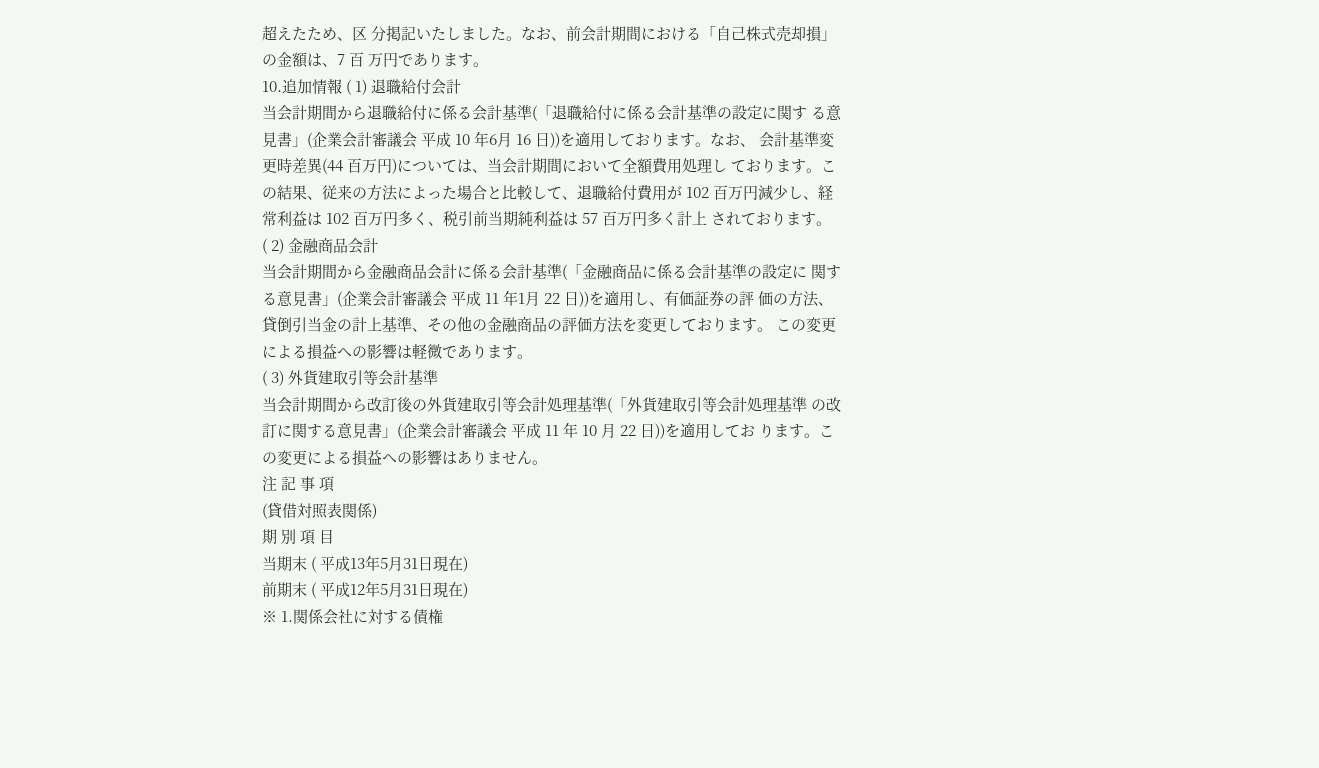超えたため、区 分掲記いたしました。なお、前会計期間における「自己株式売却損」の金額は、7 百 万円であります。
10.追加情報 ( 1) 退職給付会計
当会計期間から退職給付に係る会計基準(「退職給付に係る会計基準の設定に関す る意見書」(企業会計審議会 平成 10 年6月 16 日))を適用しております。なお、 会計基準変更時差異(44 百万円)については、当会計期間において全額費用処理し ております。この結果、従来の方法によった場合と比較して、退職給付費用が 102 百万円減少し、経常利益は 102 百万円多く、税引前当期純利益は 57 百万円多く計上 されております。
( 2) 金融商品会計
当会計期間から金融商品会計に係る会計基準(「金融商品に係る会計基準の設定に 関する意見書」(企業会計審議会 平成 11 年1月 22 日))を適用し、有価証券の評 価の方法、貸倒引当金の計上基準、その他の金融商品の評価方法を変更しております。 この変更による損益への影響は軽微であります。
( 3) 外貨建取引等会計基準
当会計期間から改訂後の外貨建取引等会計処理基準(「外貨建取引等会計処理基準 の改訂に関する意見書」(企業会計審議会 平成 11 年 10 月 22 日))を適用してお ります。この変更による損益への影響はありません。
注 記 事 項
(貸借対照表関係)
期 別 項 目
当期末 ( 平成13年5月31日現在)
前期末 ( 平成12年5月31日現在)
※ 1.関係会社に対する債権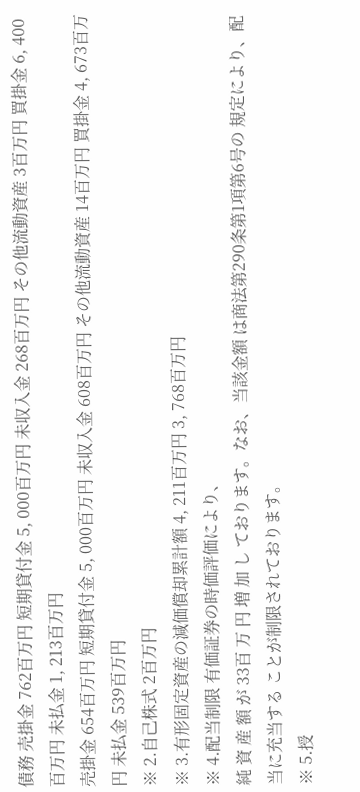債務 売掛金 762百万円 短期貸付金 5, 000百万円 未収入金 268百万円 その他流動資産 3百万円 買掛金 6, 400百万円 未払金 1, 213百万円
売掛金 654百万円 短期貸付金 5, 000百万円 未収入金 608百万円 その他流動資産 14百万円 買掛金 4, 673百万円 未払金 539百万円
※ 2.自己株式 2百万円
※ 3.有形固定資産の減価償却累計額 4, 211百万円 3, 768百万円
※ 4.配当制限 有価証券の時価評価により、
純 資 産 額 が 33百 万 円 増 加 し ております。なお、当該金額 は商法第290条第1項第6号の 規定により、配当に充当する ことが制限されております。
※ 5.授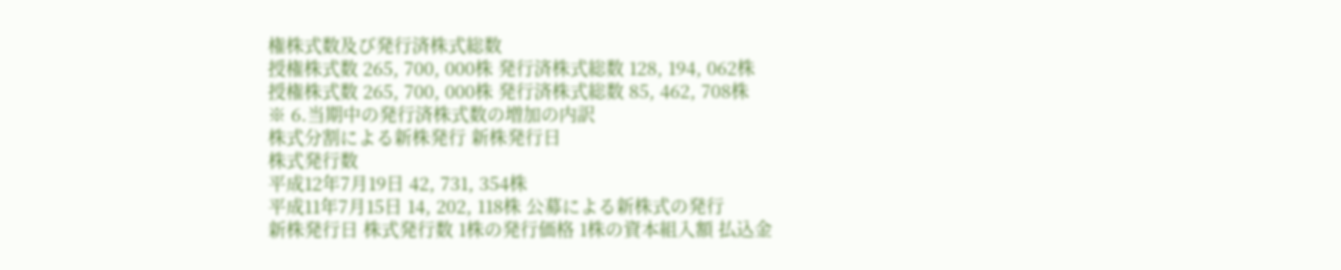権株式数及び発行済株式総数
授権株式数 265, 700, 000株 発行済株式総数 128, 194, 062株
授権株式数 265, 700, 000株 発行済株式総数 85, 462, 708株
※ 6.当期中の発行済株式数の増加の内訳
株式分割による新株発行 新株発行日
株式発行数
平成12年7月19日 42, 731, 354株
平成11年7月15日 14, 202, 118株 公募による新株式の発行
新株発行日 株式発行数 1株の発行価格 1株の資本組入額 払込金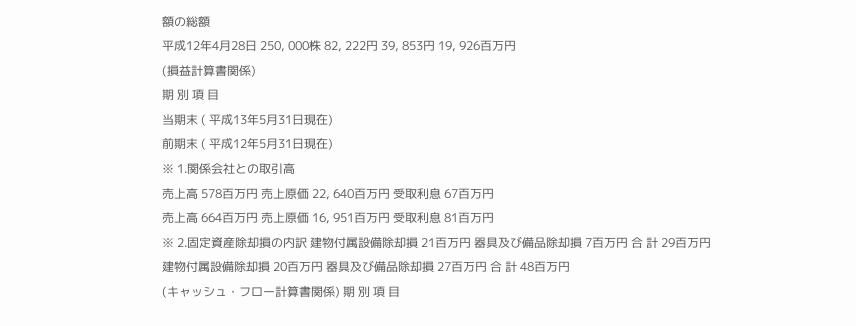額の総額
平成12年4月28日 250, 000株 82, 222円 39, 853円 19, 926百万円
(損益計算書関係)
期 別 項 目
当期末 ( 平成13年5月31日現在)
前期末 ( 平成12年5月31日現在)
※ 1.関係会社との取引高
売上高 578百万円 売上原価 22, 640百万円 受取利息 67百万円
売上高 664百万円 売上原価 16, 951百万円 受取利息 81百万円
※ 2.固定資産除却損の内訳 建物付属設備除却損 21百万円 器具及び備品除却損 7百万円 合 計 29百万円
建物付属設備除却損 20百万円 器具及び備品除却損 27百万円 合 計 48百万円
(キャッシュ・フロー計算書関係) 期 別 項 目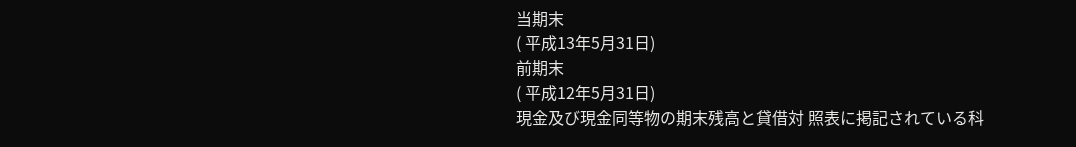当期末
( 平成13年5月31日)
前期末
( 平成12年5月31日)
現金及び現金同等物の期末残高と貸借対 照表に掲記されている科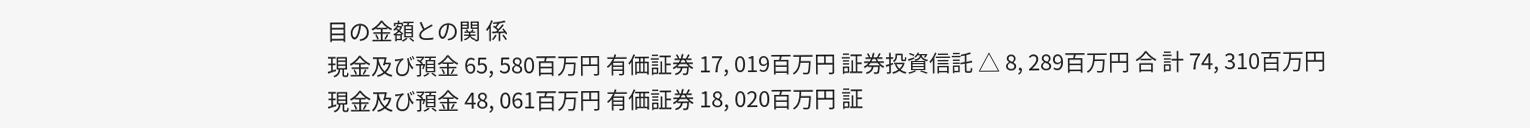目の金額との関 係
現金及び預金 65, 580百万円 有価証券 17, 019百万円 証券投資信託 △ 8, 289百万円 合 計 74, 310百万円
現金及び預金 48, 061百万円 有価証券 18, 020百万円 証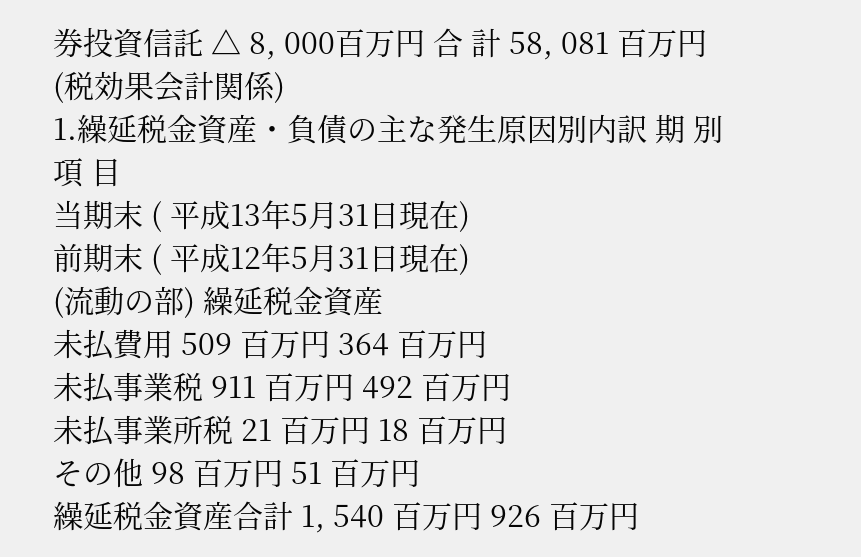券投資信託 △ 8, 000百万円 合 計 58, 081 百万円
(税効果会計関係)
1.繰延税金資産・負債の主な発生原因別内訳 期 別
項 目
当期末 ( 平成13年5月31日現在)
前期末 ( 平成12年5月31日現在)
(流動の部) 繰延税金資産
未払費用 509 百万円 364 百万円
未払事業税 911 百万円 492 百万円
未払事業所税 21 百万円 18 百万円
その他 98 百万円 51 百万円
繰延税金資産合計 1, 540 百万円 926 百万円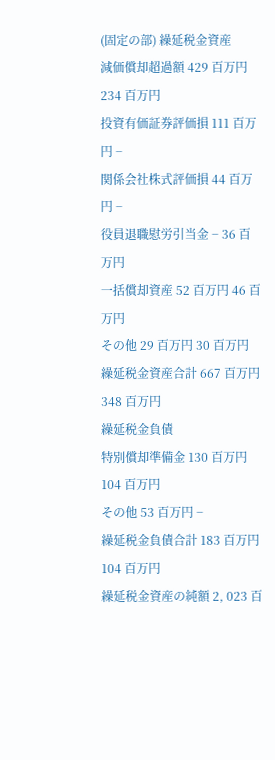(固定の部) 繰延税金資産
減価償却超過額 429 百万円 234 百万円
投資有価証券評価損 111 百万円 −
関係会社株式評価損 44 百万円 −
役員退職慰労引当金 − 36 百万円
一括償却資産 52 百万円 46 百万円
その他 29 百万円 30 百万円
繰延税金資産合計 667 百万円 348 百万円
繰延税金負債
特別償却準備金 130 百万円 104 百万円
その他 53 百万円 −
繰延税金負債合計 183 百万円 104 百万円
繰延税金資産の純額 2, 023 百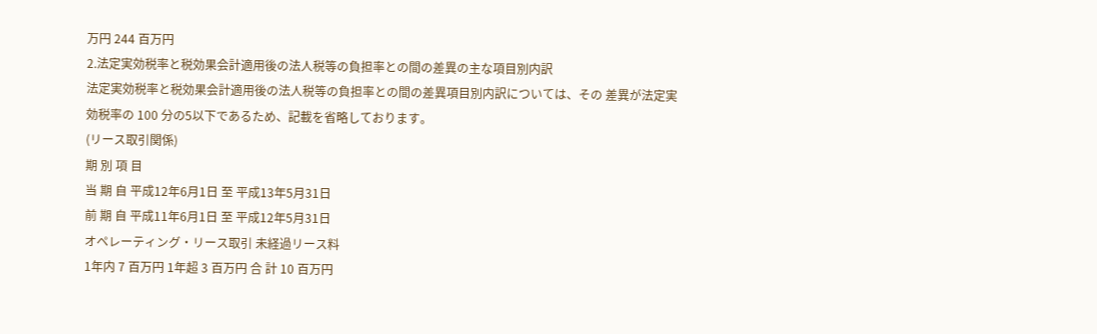万円 244 百万円
2.法定実効税率と税効果会計適用後の法人税等の負担率との間の差異の主な項目別内訳
法定実効税率と税効果会計適用後の法人税等の負担率との間の差異項目別内訳については、その 差異が法定実効税率の 100 分の5以下であるため、記載を省略しております。
(リース取引関係)
期 別 項 目
当 期 自 平成12年6月1日 至 平成13年5月31日
前 期 自 平成11年6月1日 至 平成12年5月31日
オペレーティング・リース取引 未経過リース料
1年内 7 百万円 1年超 3 百万円 合 計 10 百万円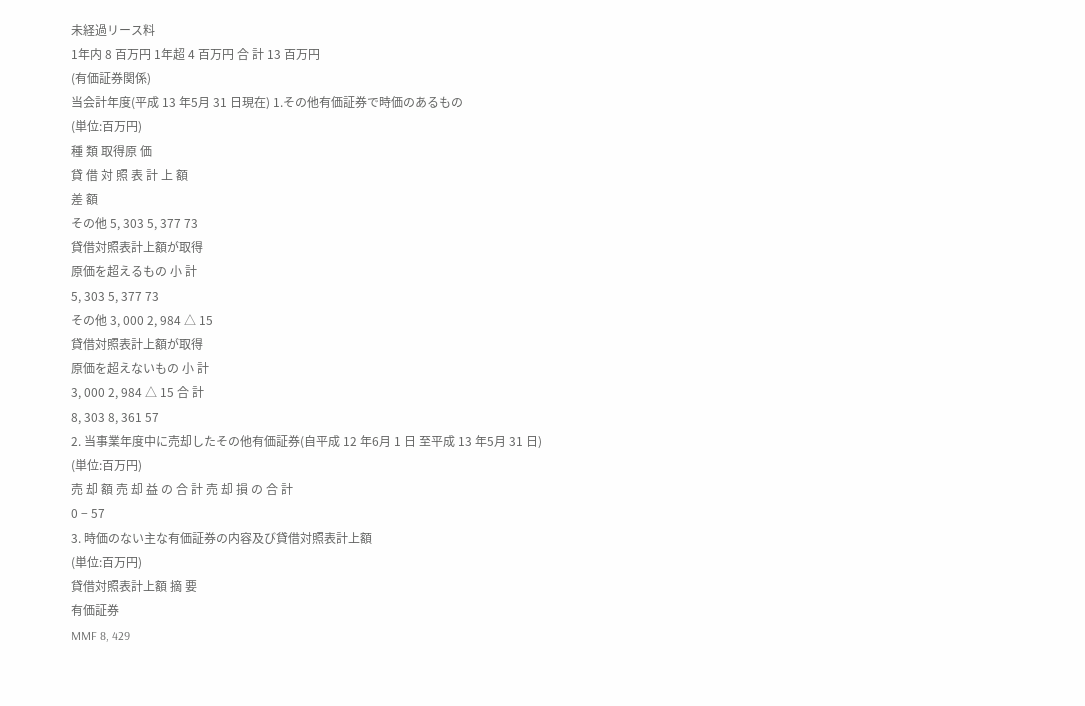未経過リース料
1年内 8 百万円 1年超 4 百万円 合 計 13 百万円
(有価証券関係)
当会計年度(平成 13 年5月 31 日現在) 1.その他有価証券で時価のあるもの
(単位:百万円)
種 類 取得原 価
貸 借 対 照 表 計 上 額
差 額
その他 5, 303 5, 377 73
貸借対照表計上額が取得
原価を超えるもの 小 計
5, 303 5, 377 73
その他 3, 000 2, 984 △ 15
貸借対照表計上額が取得
原価を超えないもの 小 計
3, 000 2, 984 △ 15 合 計
8, 303 8, 361 57
2. 当事業年度中に売却したその他有価証券(自平成 12 年6月 1 日 至平成 13 年5月 31 日)
(単位:百万円)
売 却 額 売 却 益 の 合 計 売 却 損 の 合 計
0 − 57
3. 時価のない主な有価証券の内容及び貸借対照表計上額
(単位:百万円)
貸借対照表計上額 摘 要
有価証券
MMF 8, 429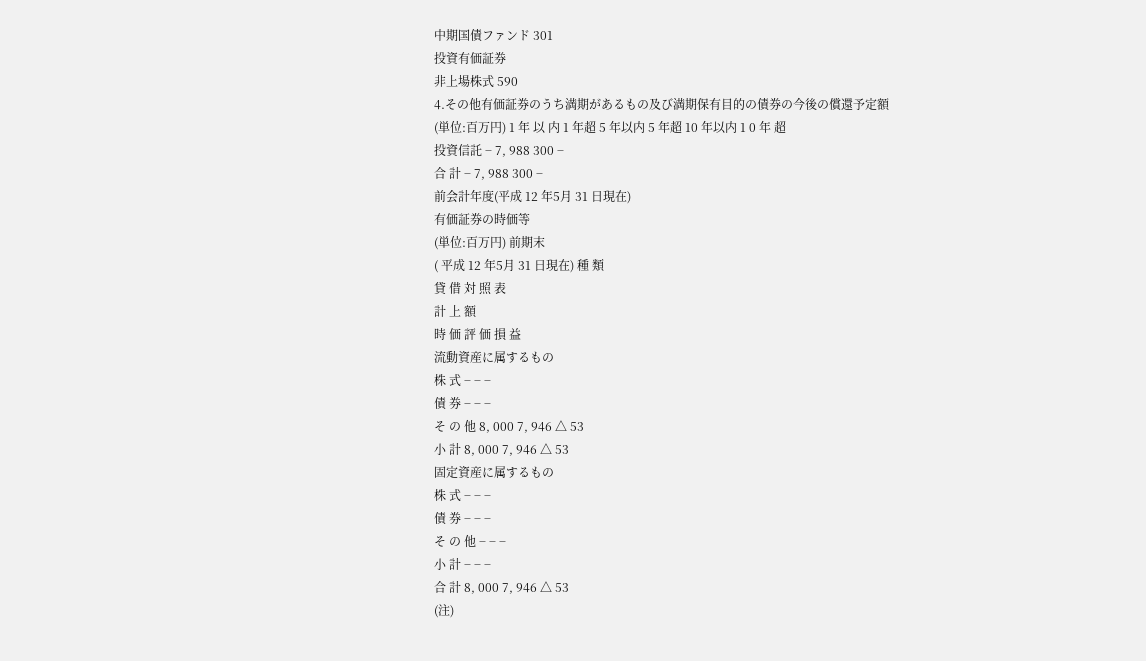中期国債ファンド 301
投資有価証券
非上場株式 590
4.その他有価証券のうち満期があるもの及び満期保有目的の債券の今後の償還予定額
(単位:百万円) 1 年 以 内 1 年超 5 年以内 5 年超 10 年以内 1 0 年 超
投資信託 − 7, 988 300 −
合 計 − 7, 988 300 −
前会計年度(平成 12 年5月 31 日現在)
有価証券の時価等
(単位:百万円) 前期末
( 平成 12 年5月 31 日現在) 種 類
貸 借 対 照 表
計 上 額
時 価 評 価 損 益
流動資産に属するもの
株 式 − − −
債 券 − − −
そ の 他 8, 000 7, 946 △ 53
小 計 8, 000 7, 946 △ 53
固定資産に属するもの
株 式 − − −
債 券 − − −
そ の 他 − − −
小 計 − − −
合 計 8, 000 7, 946 △ 53
(注)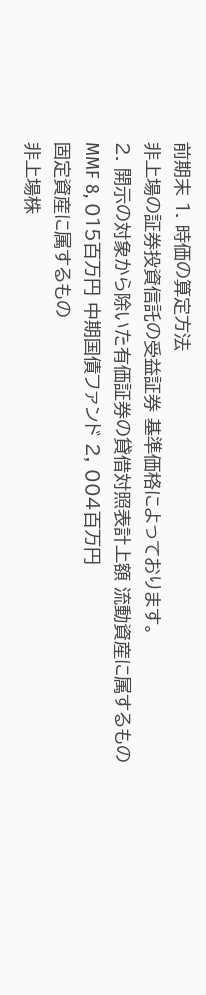前期末 1. 時価の算定方法
非上場の証券投資信託の受益証券 基準価格によっております。
2. 開示の対象から除いた有価証券の貸借対照表計上額 流動資産に属するもの
MMF 8, 015百万円 中期国債ファンド 2, 004百万円
固定資産に属するもの
非上場株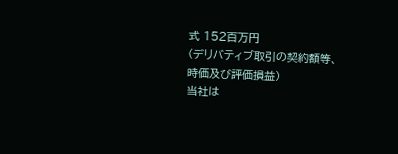式 152百万円
(デリバティブ取引の契約額等、時価及び評価損益)
当社は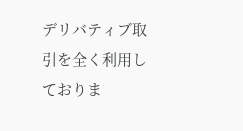デリバティブ取引を全く利用しておりま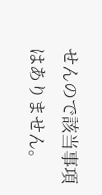せんので該当事項はありません。